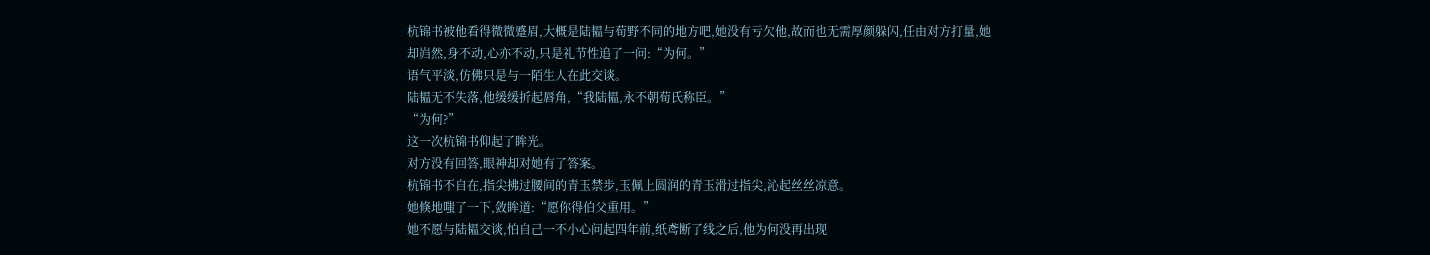杭锦书被他看得微微蹙眉,大概是陆韫与荀野不同的地方吧,她没有亏欠他,故而也无需厚颜躲闪,任由对方打量,她却岿然,身不动,心亦不动,只是礼节性追了一问:“为何。”
语气平淡,仿佛只是与一陌生人在此交谈。
陆韫无不失落,他缓缓折起唇角,“我陆韫,永不朝荀氏称臣。”
“为何?”
这一次杭锦书仰起了眸光。
对方没有回答,眼神却对她有了答案。
杭锦书不自在,指尖拂过腰间的青玉禁步,玉佩上圆润的青玉滑过指尖,沁起丝丝凉意。
她倏地嗤了一下,敛眸道:“愿你得伯父重用。”
她不愿与陆韫交谈,怕自己一不小心问起四年前,纸鸢断了线之后,他为何没再出现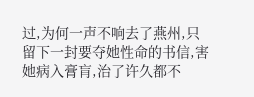过,为何一声不响去了燕州,只留下一封要夺她性命的书信,害她病入膏肓,治了许久都不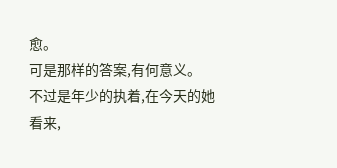愈。
可是那样的答案,有何意义。
不过是年少的执着,在今天的她看来,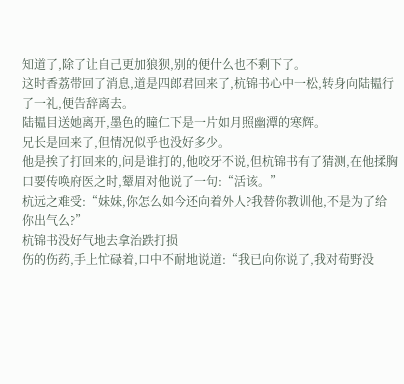知道了,除了让自己更加狼狈,别的便什么也不剩下了。
这时香荔带回了消息,道是四郎君回来了,杭锦书心中一松,转身向陆韫行了一礼,便告辞离去。
陆韫目送她离开,墨色的瞳仁下是一片如月照幽潭的寒辉。
兄长是回来了,但情况似乎也没好多少。
他是挨了打回来的,问是谁打的,他咬牙不说,但杭锦书有了猜测,在他揉胸口要传唤府医之时,颦眉对他说了一句:“活该。”
杭远之难受:“妹妹,你怎么如今还向着外人?我替你教训他,不是为了给你出气么?”
杭锦书没好气地去拿治跌打损
伤的伤药,手上忙碌着,口中不耐地说道:“我已向你说了,我对荀野没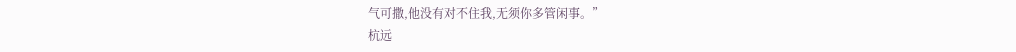气可撒,他没有对不住我,无须你多管闲事。”
杭远